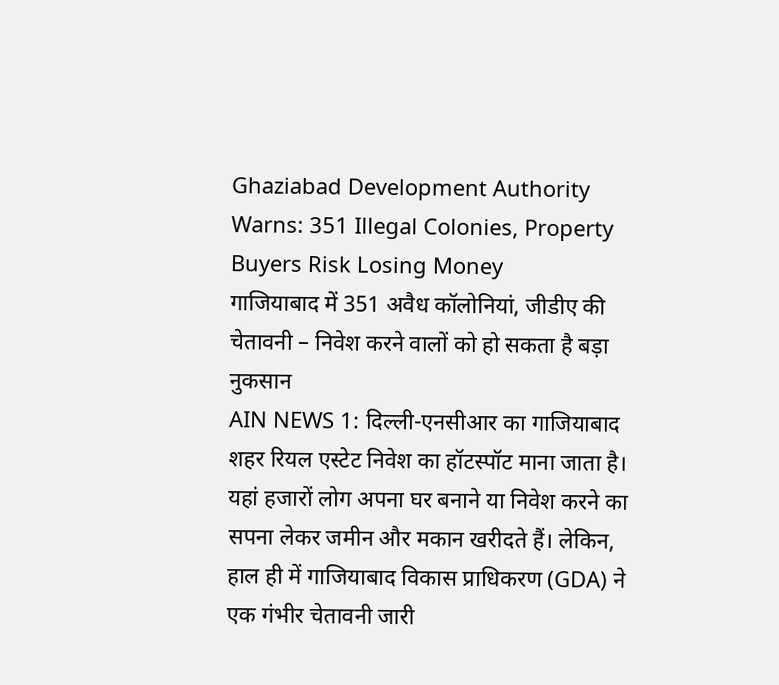Ghaziabad Development Authority Warns: 351 Illegal Colonies, Property Buyers Risk Losing Money
गाजियाबाद में 351 अवैध कॉलोनियां, जीडीए की चेतावनी – निवेश करने वालों को हो सकता है बड़ा नुकसान
AIN NEWS 1: दिल्ली-एनसीआर का गाजियाबाद शहर रियल एस्टेट निवेश का हॉटस्पॉट माना जाता है। यहां हजारों लोग अपना घर बनाने या निवेश करने का सपना लेकर जमीन और मकान खरीदते हैं। लेकिन, हाल ही में गाजियाबाद विकास प्राधिकरण (GDA) ने एक गंभीर चेतावनी जारी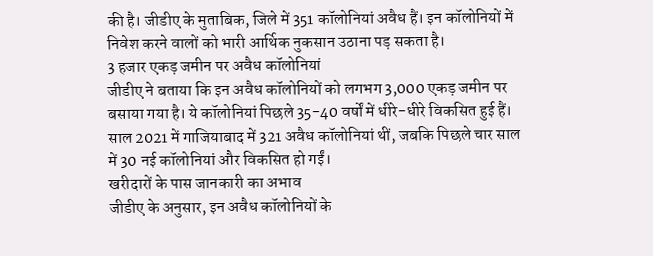की है। जीडीए के मुताबिक, जिले में 351 कॉलोनियां अवैध हैं। इन कॉलोनियों में निवेश करने वालों को भारी आर्थिक नुकसान उठाना पड़ सकता है।
3 हजार एकड़ जमीन पर अवैध कॉलोनियां
जीडीए ने बताया कि इन अवैध कॉलोनियों को लगभग 3,000 एकड़ जमीन पर बसाया गया है। ये कॉलोनियां पिछले 35-40 वर्षों में धीरे-धीरे विकसित हुई हैं। साल 2021 में गाजियाबाद में 321 अवैध कॉलोनियां थीं, जबकि पिछले चार साल में 30 नई कॉलोनियां और विकसित हो गईं।
खरीदारों के पास जानकारी का अभाव
जीडीए के अनुसार, इन अवैध कॉलोनियों के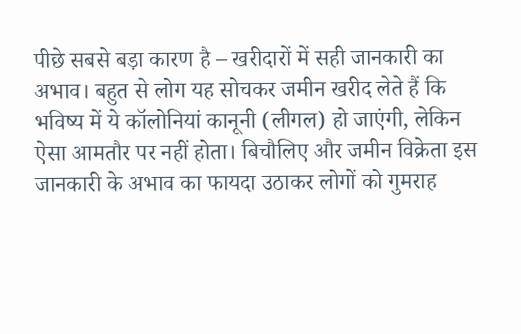पीछे सबसे बड़ा कारण है – खरीदारों में सही जानकारी का अभाव। बहुत से लोग यह सोचकर जमीन खरीद लेते हैं कि भविष्य में ये कॉलोनियां कानूनी (लीगल) हो जाएंगी, लेकिन ऐसा आमतौर पर नहीं होता। बिचौलिए और जमीन विक्रेता इस जानकारी के अभाव का फायदा उठाकर लोगों को गुमराह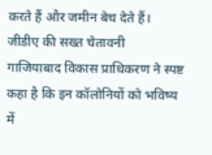करते हैं और जमीन बेच देते हैं।
जीडीए की सख्त चेतावनी
गाजियाबाद विकास प्राधिकरण ने स्पष्ट कहा है कि इन कॉलोनियों को भविष्य में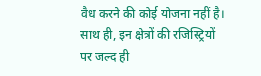वैध करने की कोई योजना नहीं है। साथ ही, इन क्षेत्रों की रजिस्ट्रियों पर जल्द ही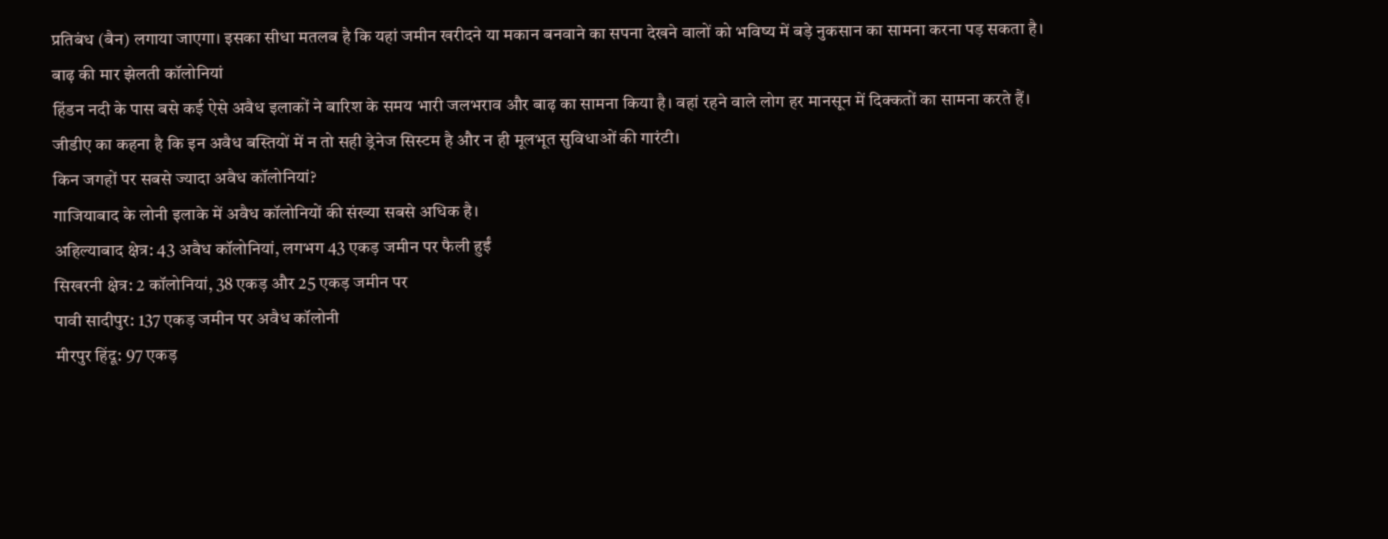प्रतिबंध (बैन) लगाया जाएगा। इसका सीधा मतलब है कि यहां जमीन खरीदने या मकान बनवाने का सपना देखने वालों को भविष्य में बड़े नुकसान का सामना करना पड़ सकता है।
बाढ़ की मार झेलती कॉलोनियां
हिंडन नदी के पास बसे कई ऐसे अवैध इलाकों ने बारिश के समय भारी जलभराव और बाढ़ का सामना किया है। वहां रहने वाले लोग हर मानसून में दिक्कतों का सामना करते हैं। जीडीए का कहना है कि इन अवैध बस्तियों में न तो सही ड्रेनेज सिस्टम है और न ही मूलभूत सुविधाओं की गारंटी।
किन जगहों पर सबसे ज्यादा अवैध कॉलोनियां?
गाजियाबाद के लोनी इलाके में अवैध कॉलोनियों की संख्या सबसे अधिक है।
अहिल्याबाद क्षेत्र: 43 अवैध कॉलोनियां, लगभग 43 एकड़ जमीन पर फैली हुईं
सिखरनी क्षेत्र: 2 कॉलोनियां, 38 एकड़ और 25 एकड़ जमीन पर
पावी सादीपुर: 137 एकड़ जमीन पर अवैध कॉलोनी
मीरपुर हिंदू: 97 एकड़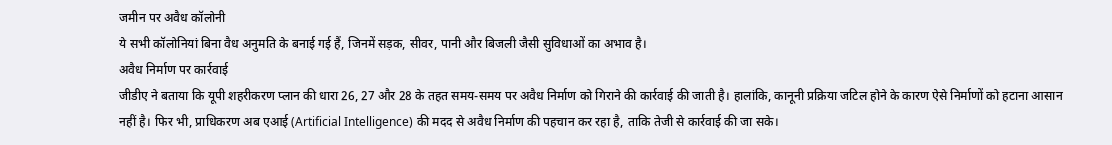जमीन पर अवैध कॉलोनी
ये सभी कॉलोनियां बिना वैध अनुमति के बनाई गई हैं, जिनमें सड़क, सीवर, पानी और बिजली जैसी सुविधाओं का अभाव है।
अवैध निर्माण पर कार्रवाई
जीडीए ने बताया कि यूपी शहरीकरण प्लान की धारा 26, 27 और 28 के तहत समय-समय पर अवैध निर्माण को गिराने की कार्रवाई की जाती है। हालांकि, कानूनी प्रक्रिया जटिल होने के कारण ऐसे निर्माणों को हटाना आसान नहीं है। फिर भी, प्राधिकरण अब एआई (Artificial Intelligence) की मदद से अवैध निर्माण की पहचान कर रहा है, ताकि तेजी से कार्रवाई की जा सके।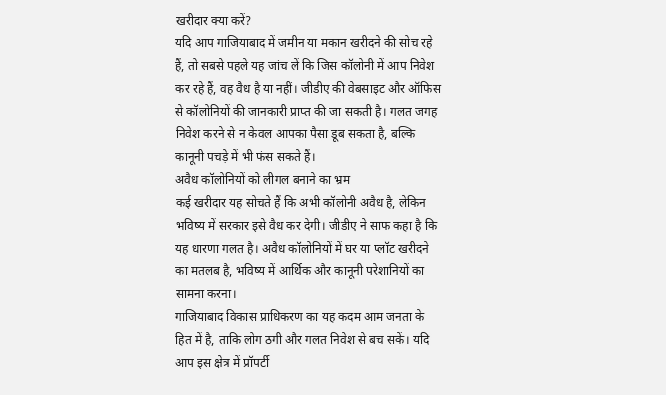खरीदार क्या करें?
यदि आप गाजियाबाद में जमीन या मकान खरीदने की सोच रहे हैं, तो सबसे पहले यह जांच लें कि जिस कॉलोनी में आप निवेश कर रहे हैं, वह वैध है या नहीं। जीडीए की वेबसाइट और ऑफिस से कॉलोनियों की जानकारी प्राप्त की जा सकती है। गलत जगह निवेश करने से न केवल आपका पैसा डूब सकता है, बल्कि कानूनी पचड़े में भी फंस सकते हैं।
अवैध कॉलोनियों को लीगल बनाने का भ्रम
कई खरीदार यह सोचते हैं कि अभी कॉलोनी अवैध है, लेकिन भविष्य में सरकार इसे वैध कर देगी। जीडीए ने साफ कहा है कि यह धारणा गलत है। अवैध कॉलोनियों में घर या प्लॉट खरीदने का मतलब है, भविष्य में आर्थिक और कानूनी परेशानियों का सामना करना।
गाजियाबाद विकास प्राधिकरण का यह कदम आम जनता के हित में है, ताकि लोग ठगी और गलत निवेश से बच सकें। यदि आप इस क्षेत्र में प्रॉपर्टी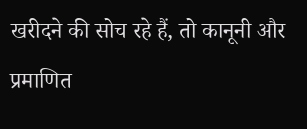खरीदने की सोच रहे हैं, तो कानूनी और प्रमाणित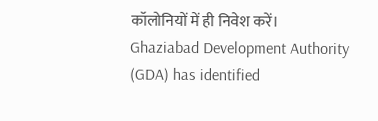कॉलोनियों में ही निवेश करें।
Ghaziabad Development Authority (GDA) has identified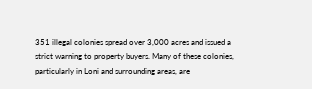351 illegal colonies spread over 3,000 acres and issued a strict warning to property buyers. Many of these colonies, particularly in Loni and surrounding areas, are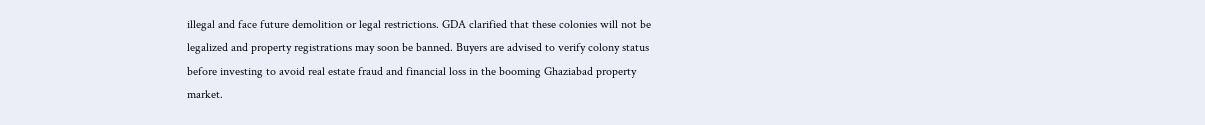illegal and face future demolition or legal restrictions. GDA clarified that these colonies will not be legalized and property registrations may soon be banned. Buyers are advised to verify colony status before investing to avoid real estate fraud and financial loss in the booming Ghaziabad property market.